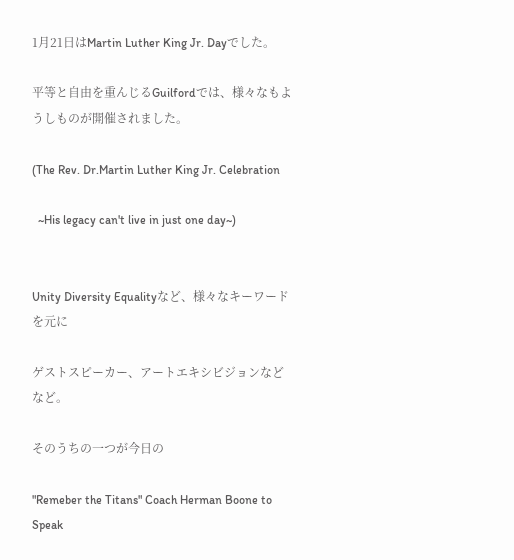1月21日はMartin Luther King Jr. Dayでした。

平等と自由を重んじるGuilfordでは、様々なもようしものが開催されました。

(The Rev. Dr.Martin Luther King Jr. Celebration

  ~His legacy can't live in just one day~)


Unity Diversity Equalityなど、様々なキーワードを元に

ゲストスピーカー、アートエキシビジョンなどなど。

そのうちの一つが今日の

"Remeber the Titans" Coach Herman Boone to Speak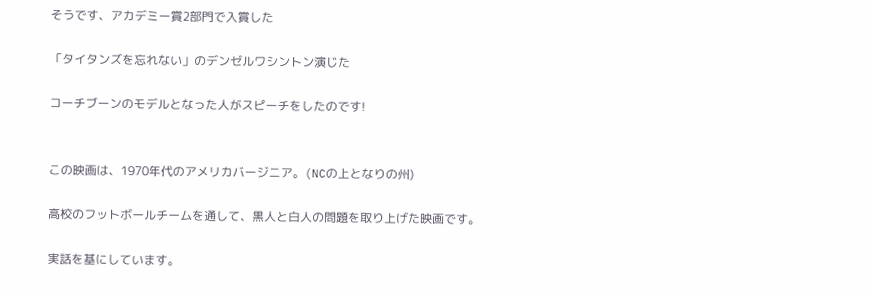そうです、アカデミー賞2部門で入賞した

「タイタンズを忘れない」のデンゼルワシントン演じた

コーチブーンのモデルとなった人がスピーチをしたのです!


この映画は、1970年代のアメリカバージニア。(NCの上となりの州)

高校のフットボールチームを通して、黒人と白人の問題を取り上げた映画です。

実話を基にしています。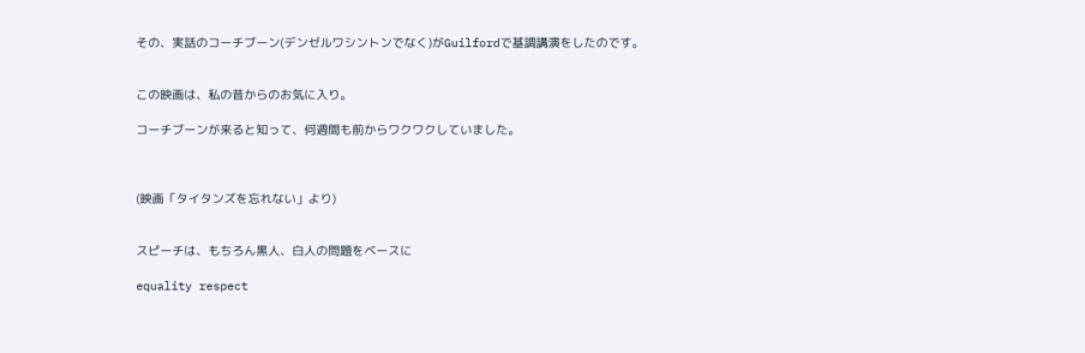その、実話のコーチブーン(デンゼルワシントンでなく)がGuilfordで基調講演をしたのです。


この映画は、私の昔からのお気に入り。

コーチブーンが来ると知って、何週間も前からワクワクしていました。



(映画「タイタンズを忘れない」より)


スピーチは、もちろん黒人、白人の問題をベースに

equality respect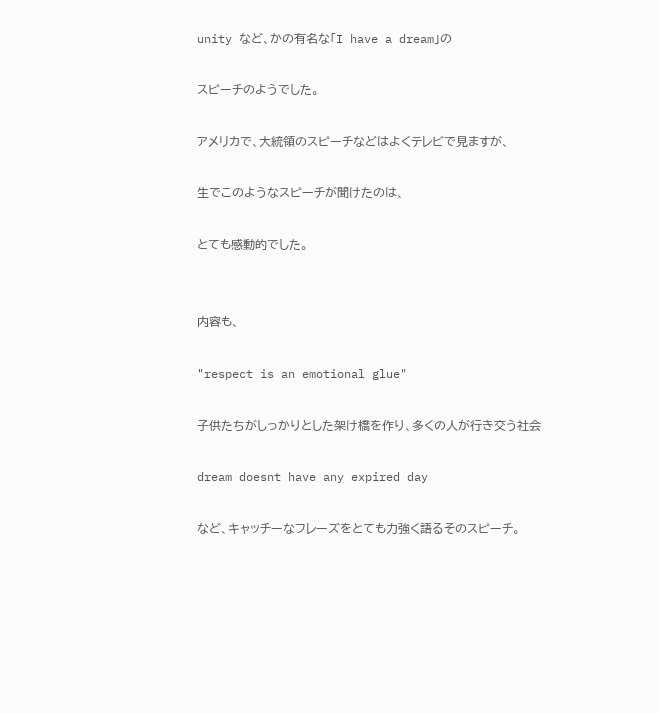unity など、かの有名な「I have a dream」の

スピーチのようでした。

アメリカで、大統領のスピーチなどはよくテレビで見ますが、

生でこのようなスピーチが聞けたのは、

とても感動的でした。


内容も、

"respect is an emotional glue"

子供たちがしっかりとした架け橋を作り、多くの人が行き交う社会

dream doesnt have any expired day

など、キャッチーなフレーズをとても力強く語るそのスピーチ。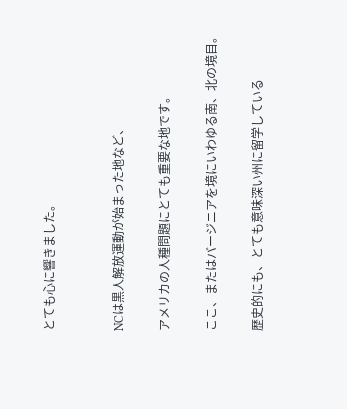とても心に響きました。


NCは黒人解放運動が始まった地など、

アメリカの人種問題にとても重要な地です。

ここ、またはバージニアを境にいわゆる南、北の境目。

歴史的にも、とても意味深い州に留学している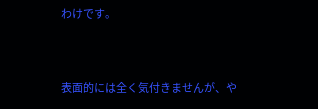わけです。


表面的には全く気付きませんが、や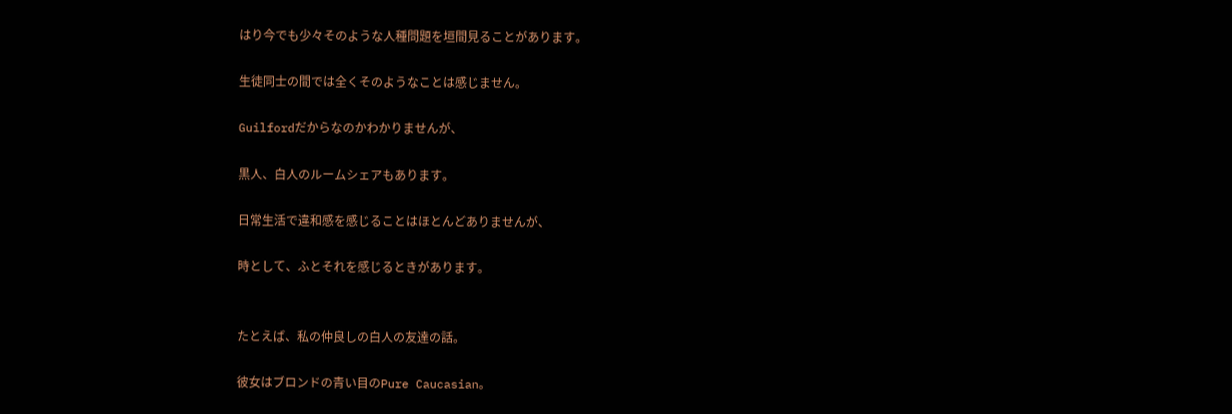はり今でも少々そのような人種問題を垣間見ることがあります。

生徒同士の間では全くそのようなことは感じません。

Guilfordだからなのかわかりませんが、

黒人、白人のルームシェアもあります。

日常生活で違和感を感じることはほとんどありませんが、

時として、ふとそれを感じるときがあります。


たとえば、私の仲良しの白人の友達の話。

彼女はブロンドの青い目のPure Caucasian。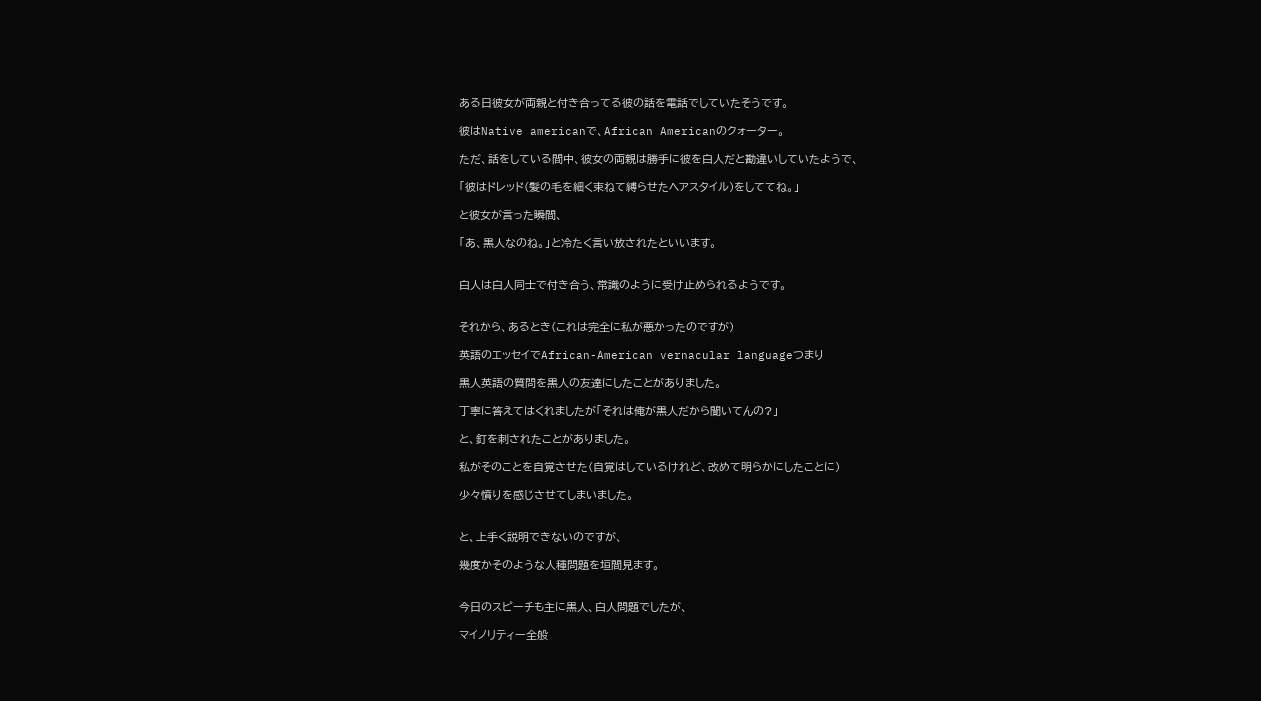ある日彼女が両親と付き合ってる彼の話を電話でしていたそうです。

彼はNative americanで、African Americanのクォーター。

ただ、話をしている間中、彼女の両親は勝手に彼を白人だと勘違いしていたようで、

「彼はドレッド(髪の毛を細く束ねて縛らせたヘアスタイル)をしててね。」

と彼女が言った瞬間、

「あ、黒人なのね。」と冷たく言い放されたといいます。


白人は白人同士で付き合う、常識のように受け止められるようです。


それから、あるとき(これは完全に私が悪かったのですが)

英語のエッセイでAfrican-American vernacular languageつまり

黒人英語の質問を黒人の友達にしたことがありました。

丁寧に答えてはくれましたが「それは俺が黒人だから聞いてんの?」

と、釘を刺されたことがありました。

私がそのことを自覚させた(自覚はしているけれど、改めて明らかにしたことに)

少々憤りを感じさせてしまいました。


と、上手く説明できないのですが、

幾度かそのような人種問題を垣間見ます。


今日のスピーチも主に黒人、白人問題でしたが、

マイノリティー全般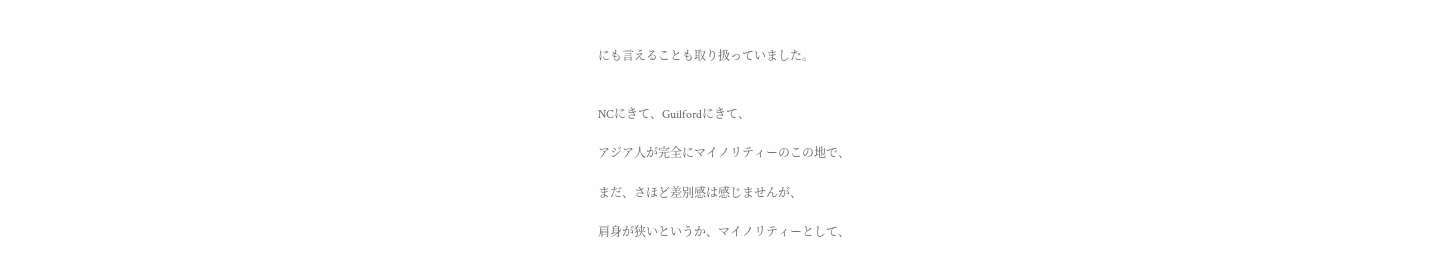にも言えることも取り扱っていました。


NCにきて、Guilfordにきて、

アジア人が完全にマイノリティーのこの地で、

まだ、さほど差別感は感じませんが、

肩身が狭いというか、マイノリティーとして、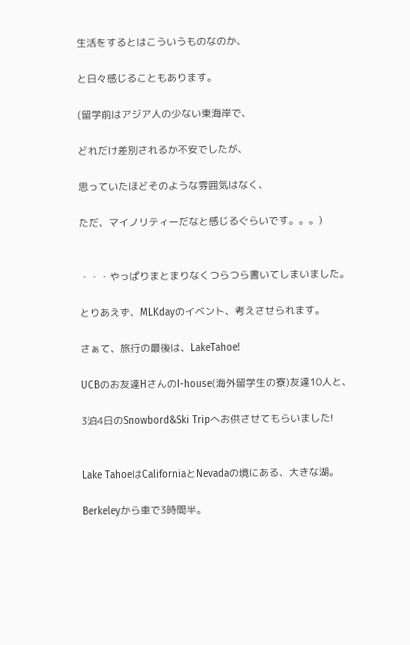生活をするとはこういうものなのか、

と日々感じることもあります。

(留学前はアジア人の少ない東海岸で、

どれだけ差別されるか不安でしたが、

思っていたほどそのような雰囲気はなく、

ただ、マイノリティーだなと感じるぐらいです。。。)


・・・やっぱりまとまりなくつらつら書いてしまいました。

とりあえず、MLKdayのイベント、考えさせられます。

さぁて、旅行の最後は、LakeTahoe!

UCBのお友達HさんのI-house(海外留学生の寮)友達10人と、

3泊4日のSnowbord&Ski Tripへお供させてもらいました!


Lake TahoeはCaliforniaとNevadaの境にある、大きな湖。

Berkeleyから車で3時間半。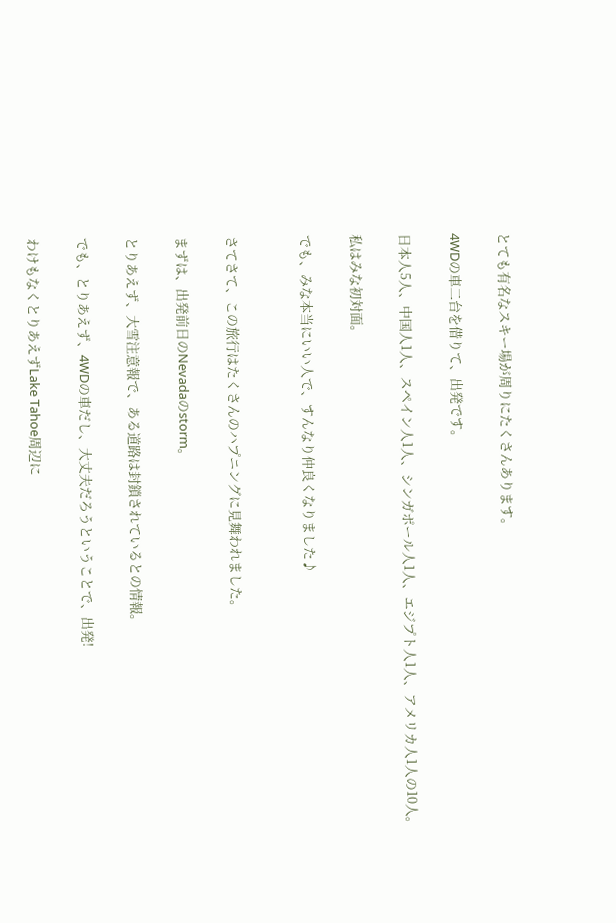とても有名なスキー場が周りにたくさんあります。

4WDの車二台を借りて、出発です。

日本人5人、中国人1人、スペイン人1人、シンガポール人1人、エジプト人1人、アメリカ人1人の10人。

私はみな初対面。

でも、みな本当にいい人で、すんなり仲良くなりました♪


さてさて、この旅行はたくさんのハプニングに見舞われました。

まずは、出発前日のNevadaのstorm。

とりあえず、大雪注意報で、ある道路は封鎖されているとの情報。

でも、とりあえず、4WDの車だし、大丈夫だろうということで、出発!

わけもなくとりあえずLake Tahoe周辺に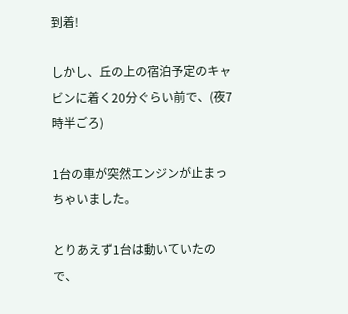到着!

しかし、丘の上の宿泊予定のキャビンに着く20分ぐらい前で、(夜7時半ごろ)

1台の車が突然エンジンが止まっちゃいました。

とりあえず1台は動いていたので、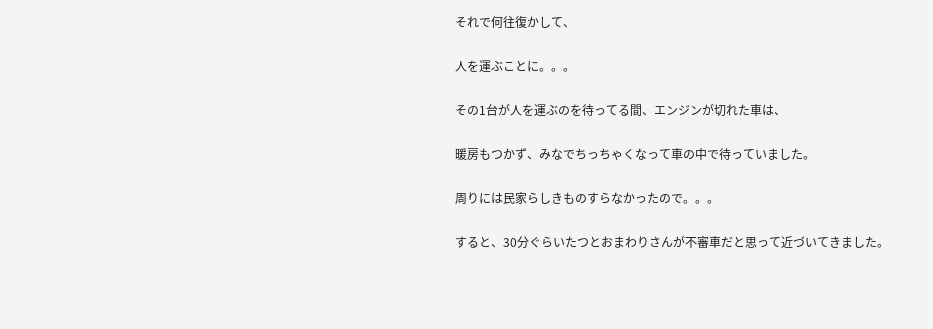それで何往復かして、

人を運ぶことに。。。

その1台が人を運ぶのを待ってる間、エンジンが切れた車は、

暖房もつかず、みなでちっちゃくなって車の中で待っていました。

周りには民家らしきものすらなかったので。。。

すると、30分ぐらいたつとおまわりさんが不審車だと思って近づいてきました。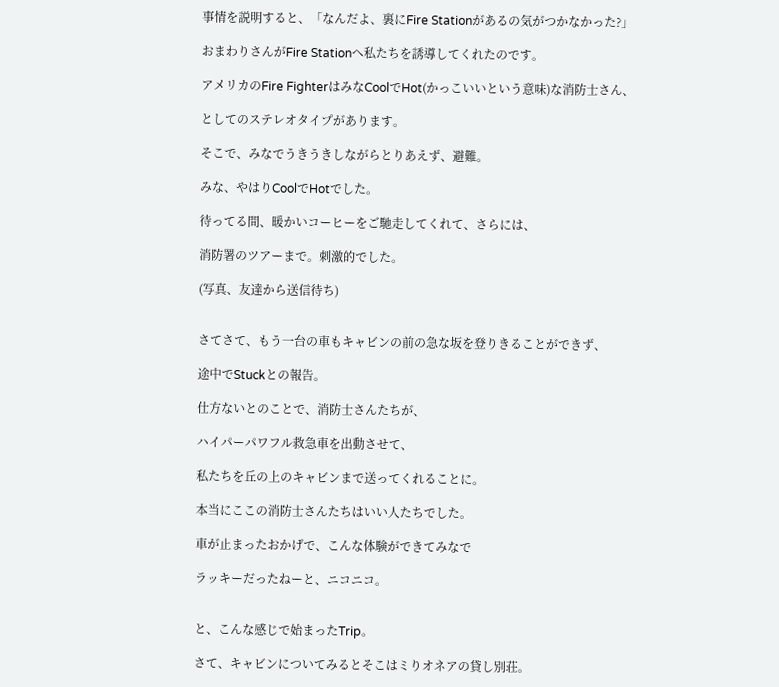事情を説明すると、「なんだよ、裏にFire Stationがあるの気がつかなかった?」

おまわりさんがFire Stationへ私たちを誘導してくれたのです。

アメリカのFire FighterはみなCoolでHot(かっこいいという意味)な消防士さん、

としてのステレオタイプがあります。

そこで、みなでうきうきしながらとりあえず、避難。

みな、やはりCoolでHotでした。

待ってる間、暖かいコーヒーをご馳走してくれて、さらには、

消防署のツアーまで。刺激的でした。

(写真、友達から送信待ち)


さてさて、もう一台の車もキャビンの前の急な坂を登りきることができず、

途中でStuckとの報告。

仕方ないとのことで、消防士さんたちが、

ハイパーパワフル救急車を出動させて、

私たちを丘の上のキャビンまで送ってくれることに。

本当にここの消防士さんたちはいい人たちでした。

車が止まったおかげで、こんな体験ができてみなで

ラッキーだったねーと、ニコニコ。


と、こんな感じで始まったTrip。

さて、キャビンについてみるとそこはミりオネアの貸し別荘。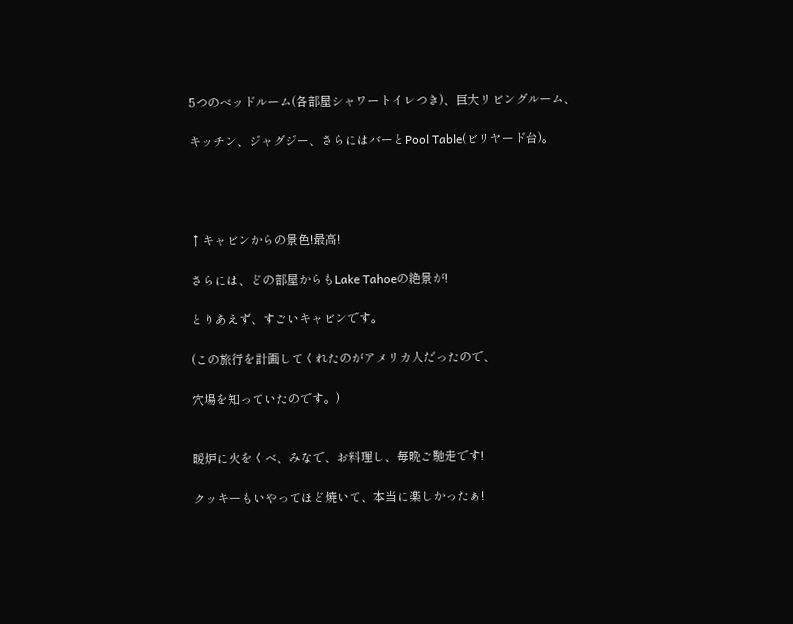5つのベッドルーム(各部屋シャワートイレつき)、巨大リビングルーム、

キッチン、ジャグジー、さらにはバーとPool Table(ビリヤード台)。




↑キャビンからの景色!最高!

さらには、どの部屋からもLake Tahoeの絶景が!

とりあえず、すごいキャビンです。

(この旅行を計画してくれたのがアメリカ人だったので、

穴場を知っていたのです。)


暖炉に火をくべ、みなで、お料理し、毎晩ご馳走です!

クッキーもいやってほど焼いて、本当に楽しかったぁ!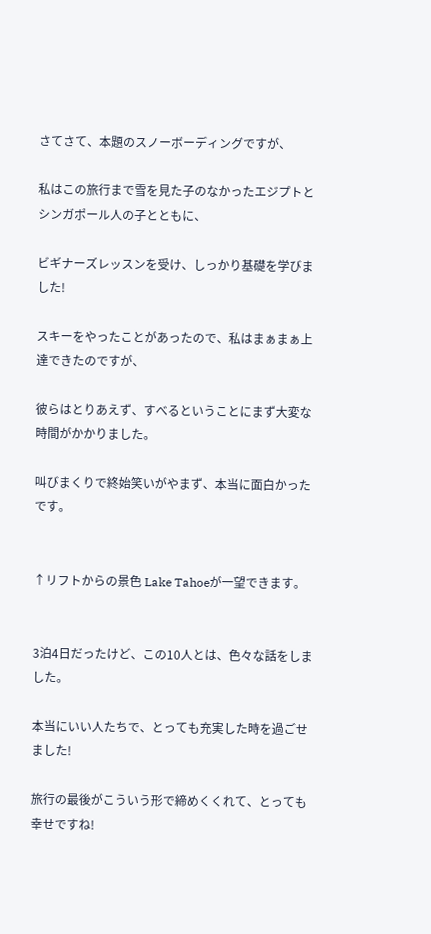さてさて、本題のスノーボーディングですが、

私はこの旅行まで雪を見た子のなかったエジプトとシンガポール人の子とともに、

ビギナーズレッスンを受け、しっかり基礎を学びました!

スキーをやったことがあったので、私はまぁまぁ上達できたのですが、

彼らはとりあえず、すべるということにまず大変な時間がかかりました。

叫びまくりで終始笑いがやまず、本当に面白かったです。


↑リフトからの景色 Lake Tahoeが一望できます。


3泊4日だったけど、この10人とは、色々な話をしました。

本当にいい人たちで、とっても充実した時を過ごせました!

旅行の最後がこういう形で締めくくれて、とっても幸せですね!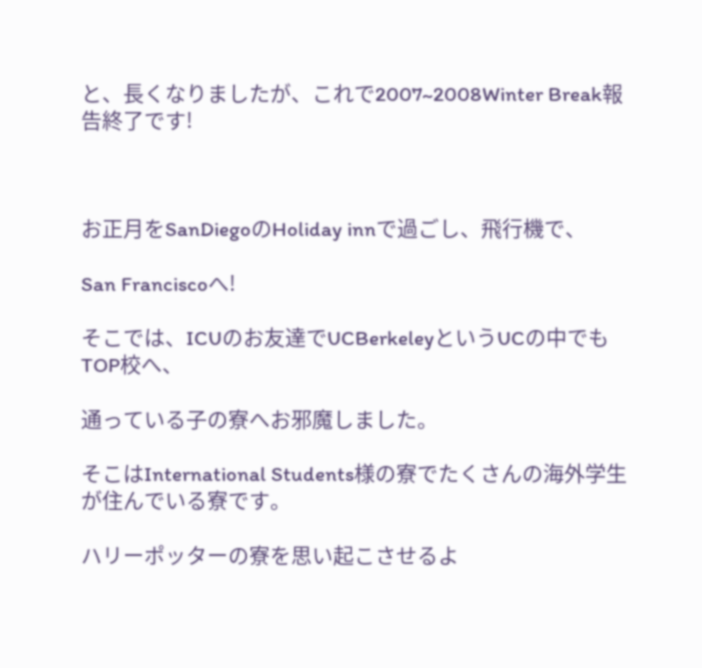と、長くなりましたが、これで2007~2008Winter Break報告終了です!



お正月をSanDiegoのHoliday innで過ごし、飛行機で、

San Franciscoへ!

そこでは、ICUのお友達でUCBerkeleyというUCの中でもTOP校へ、

通っている子の寮へお邪魔しました。

そこはInternational Students様の寮でたくさんの海外学生が住んでいる寮です。

ハリーポッターの寮を思い起こさせるよ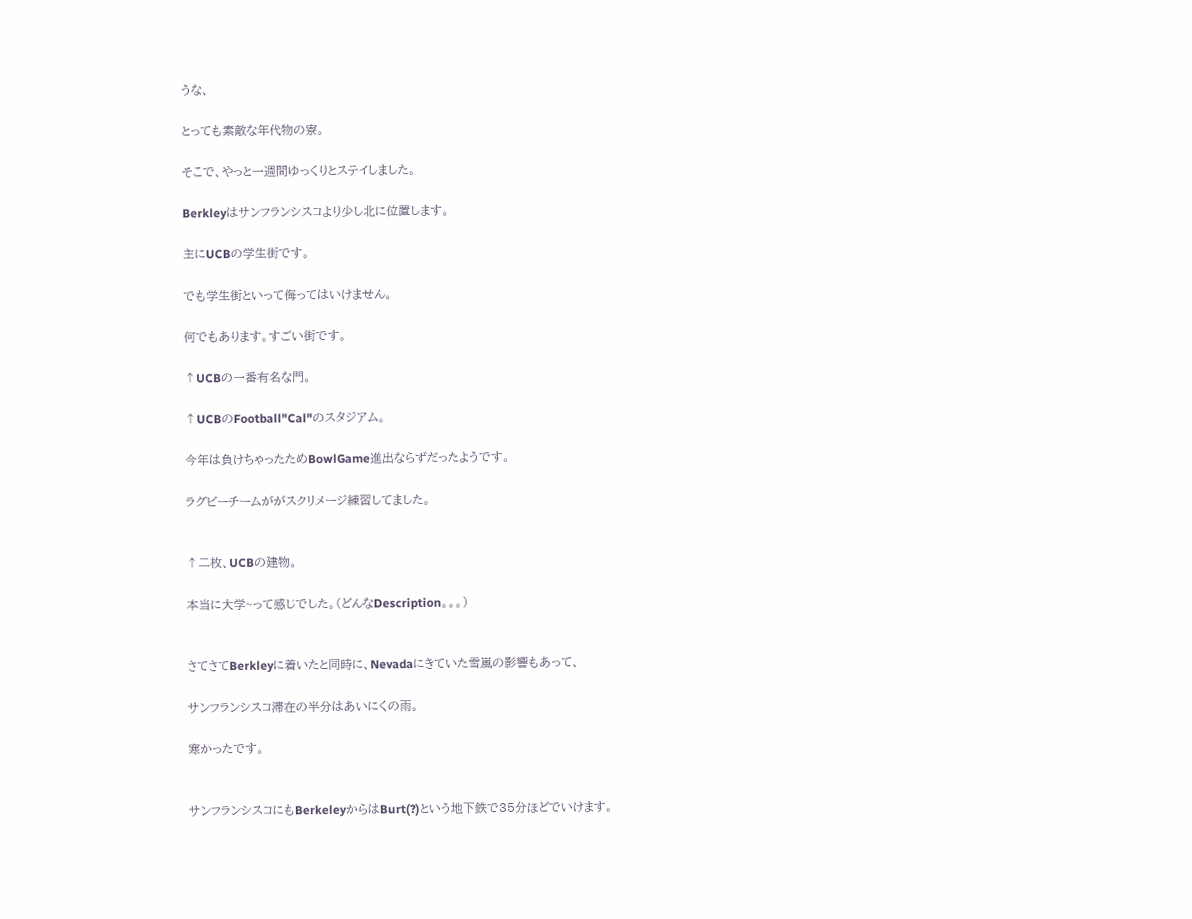うな、

とっても素敵な年代物の寮。

そこで、やっと一週間ゆっくりとステイしました。

Berkleyはサンフランシスコより少し北に位置します。

主にUCBの学生街です。

でも学生街といって侮ってはいけません。

何でもあります。すごい街です。

↑UCBの一番有名な門。

↑UCBのFootball"Cal"のスタジアム。

今年は負けちゃったためBowlGame進出ならずだったようです。

ラグビーチームががスクリメージ練習してました。


↑二枚、UCBの建物。

本当に大学~って感じでした。(どんなDescription。。。)


さてさてBerkleyに着いたと同時に、Nevadaにきていた雪嵐の影響もあって、

サンフランシスコ滞在の半分はあいにくの雨。

寒かったです。


サンフランシスコにもBerkeleyからはBurt(?)という地下鉄で35分ほどでいけます。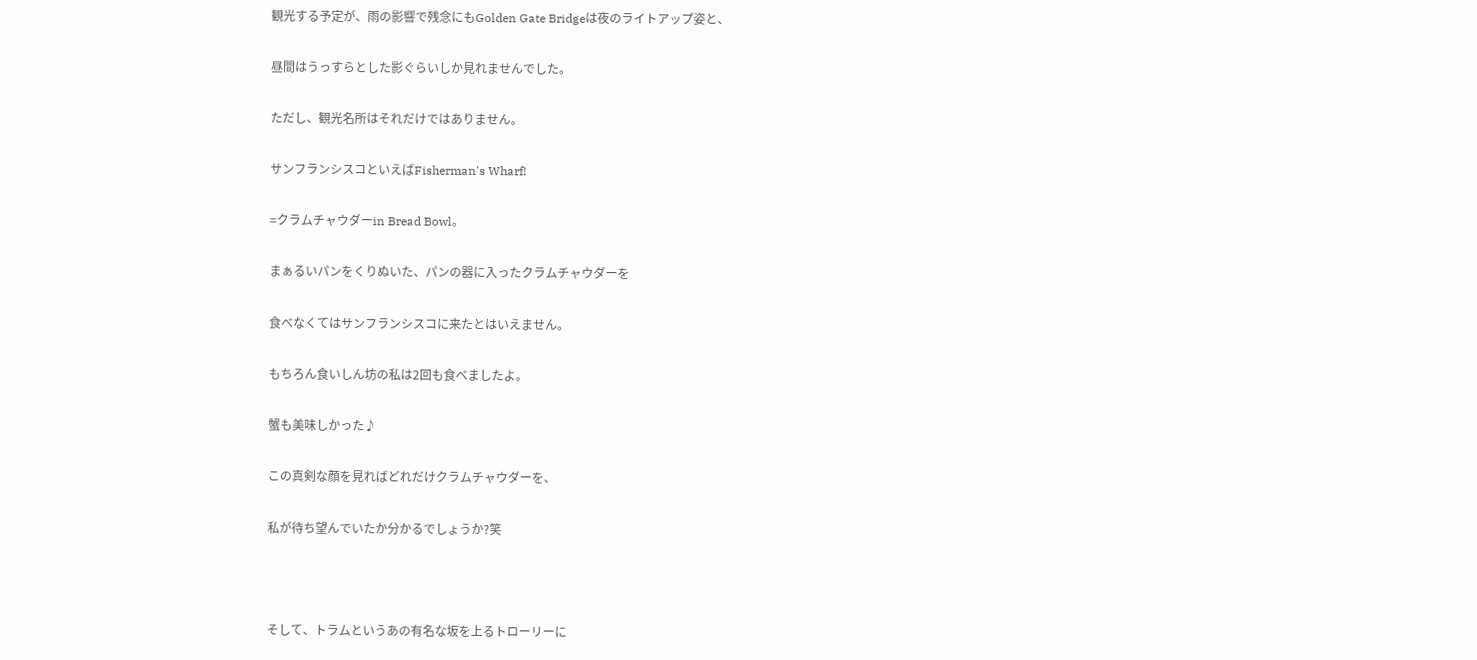観光する予定が、雨の影響で残念にもGolden Gate Bridgeは夜のライトアップ姿と、

昼間はうっすらとした影ぐらいしか見れませんでした。

ただし、観光名所はそれだけではありません。

サンフランシスコといえばFisherman's Wharf!

=クラムチャウダーin Bread Bowl。

まぁるいパンをくりぬいた、パンの器に入ったクラムチャウダーを

食べなくてはサンフランシスコに来たとはいえません。

もちろん食いしん坊の私は2回も食べましたよ。

蟹も美味しかった♪

この真剣な顔を見ればどれだけクラムチャウダーを、

私が待ち望んでいたか分かるでしょうか?笑



そして、トラムというあの有名な坂を上るトローリーに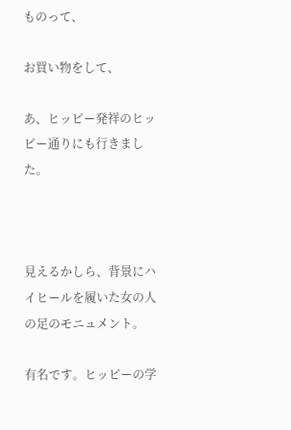ものって、

お買い物をして、

あ、ヒッピー発祥のヒッピー通りにも行きました。



見えるかしら、背景にハイヒールを履いた女の人の足のモニュメント。

有名です。ヒッピーの学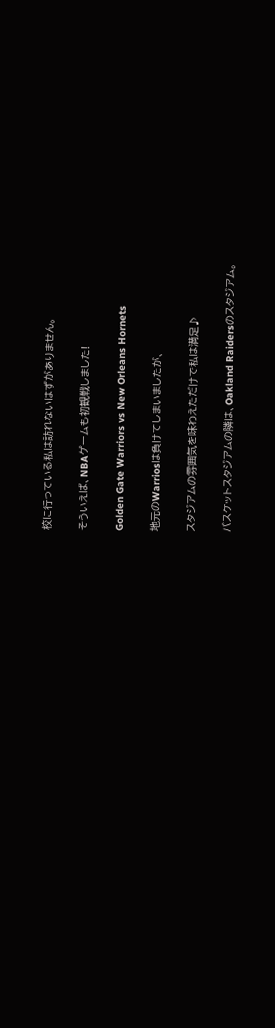校に行っている私は訪れないはずがありません。

そういえば、NBAゲームも初観戦しました!

Golden Gate Warriors vs New Orleans Hornets

地元のWarriosは負けてしまいましたが、

スタジアムの雰囲気を味わえただけで私は満足♪

バスケットスタジアムの隣は、Oakland Raidersのスタジアム。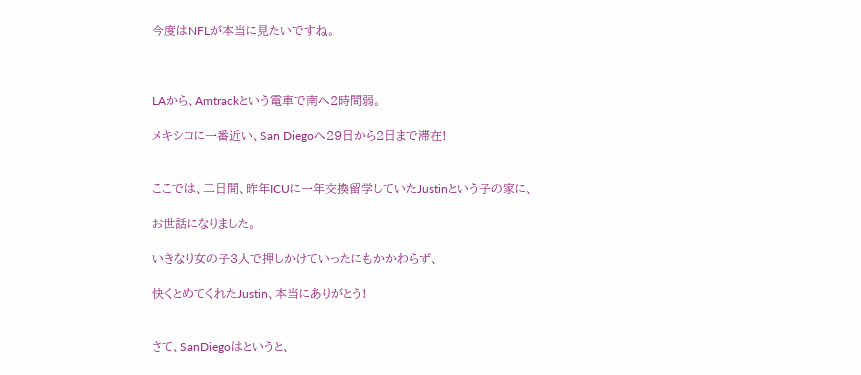今度はNFLが本当に見たいですね。



LAから、Amtrackという電車で南へ2時間弱。

メキシコに一番近い、San Diegoへ29日から2日まで滞在!


ここでは、二日間、昨年ICUに一年交換留学していたJustinという子の家に、

お世話になりました。

いきなり女の子3人で押しかけていったにもかかわらず、

快くとめてくれたJustin、本当にありがとう!


さて、SanDiegoはというと、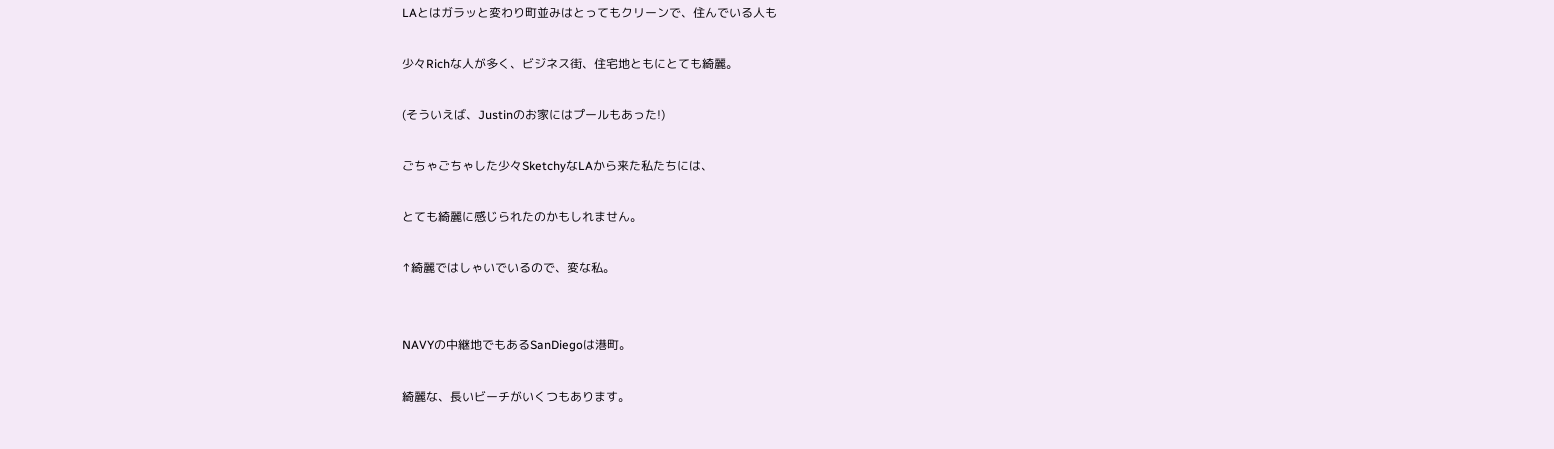LAとはガラッと変わり町並みはとってもクリーンで、住んでいる人も

少々Richな人が多く、ビジネス街、住宅地ともにとても綺麗。

(そういえば、Justinのお家にはプールもあった!)

ごちゃごちゃした少々SketchyなLAから来た私たちには、

とても綺麗に感じられたのかもしれません。

↑綺麗ではしゃいでいるので、変な私。


NAVYの中継地でもあるSanDiegoは港町。

綺麗な、長いビーチがいくつもあります。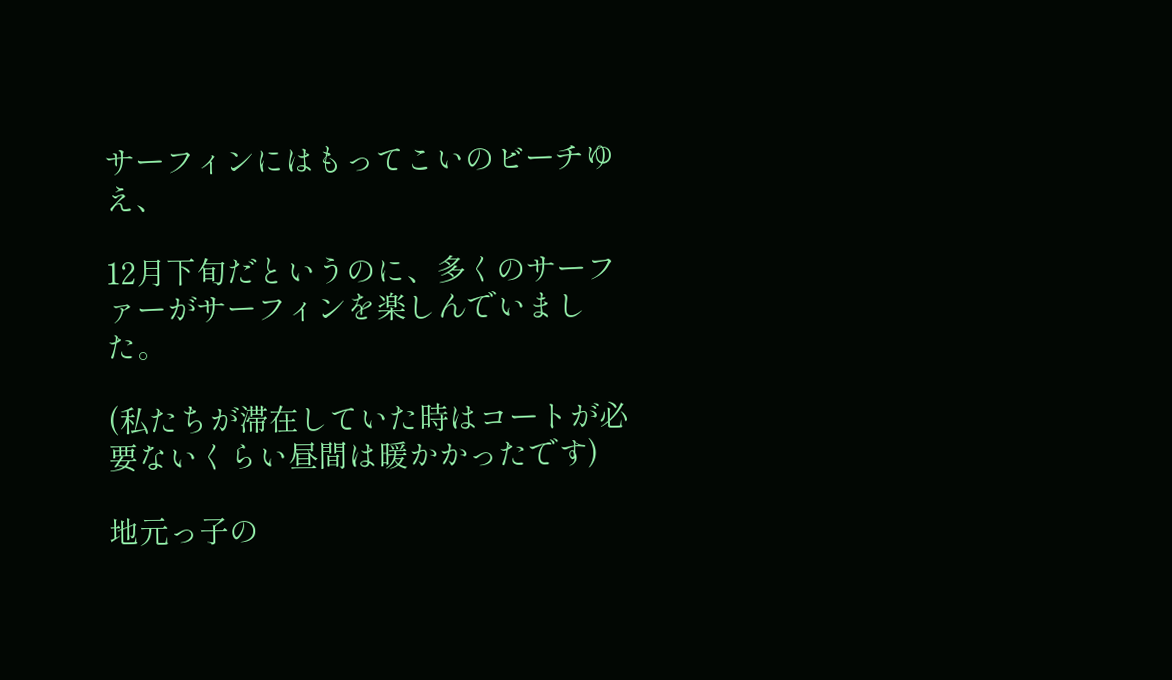サーフィンにはもってこいのビーチゆえ、

12月下旬だというのに、多くのサーファーがサーフィンを楽しんでいました。

(私たちが滞在していた時はコートが必要ないくらい昼間は暖かかったです)

地元っ子の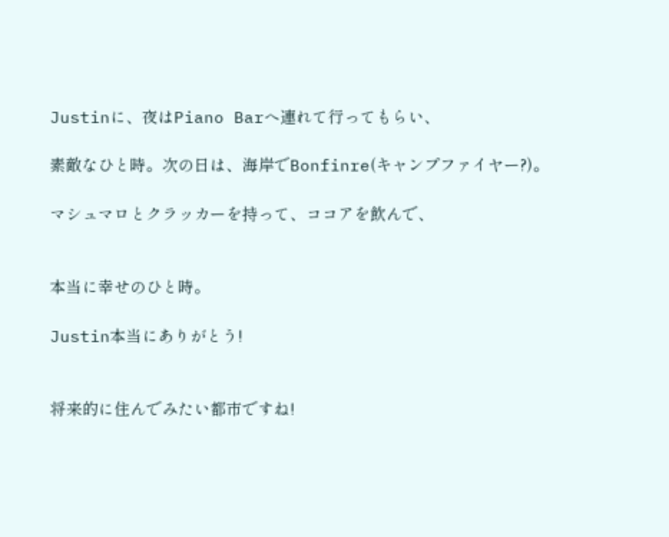Justinに、夜はPiano Barへ連れて行ってもらい、

素敵なひと時。次の日は、海岸でBonfinre(キャンプファイヤー?)。

マシュマロとクラッカーを持って、ココアを飲んで、


本当に幸せのひと時。

Justin本当にありがとう!


将来的に住んでみたい都市ですね!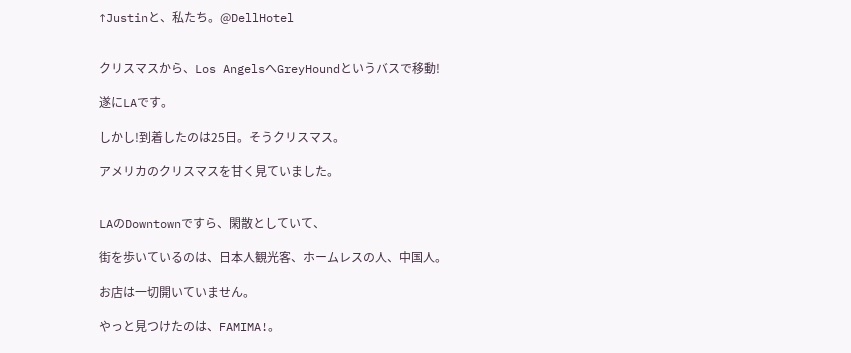↑Justinと、私たち。@DellHotel


クリスマスから、Los AngelsへGreyHoundというバスで移動!

遂にLAです。

しかし!到着したのは25日。そうクリスマス。

アメリカのクリスマスを甘く見ていました。


LAのDowntownですら、閑散としていて、

街を歩いているのは、日本人観光客、ホームレスの人、中国人。

お店は一切開いていません。

やっと見つけたのは、FAMIMA!。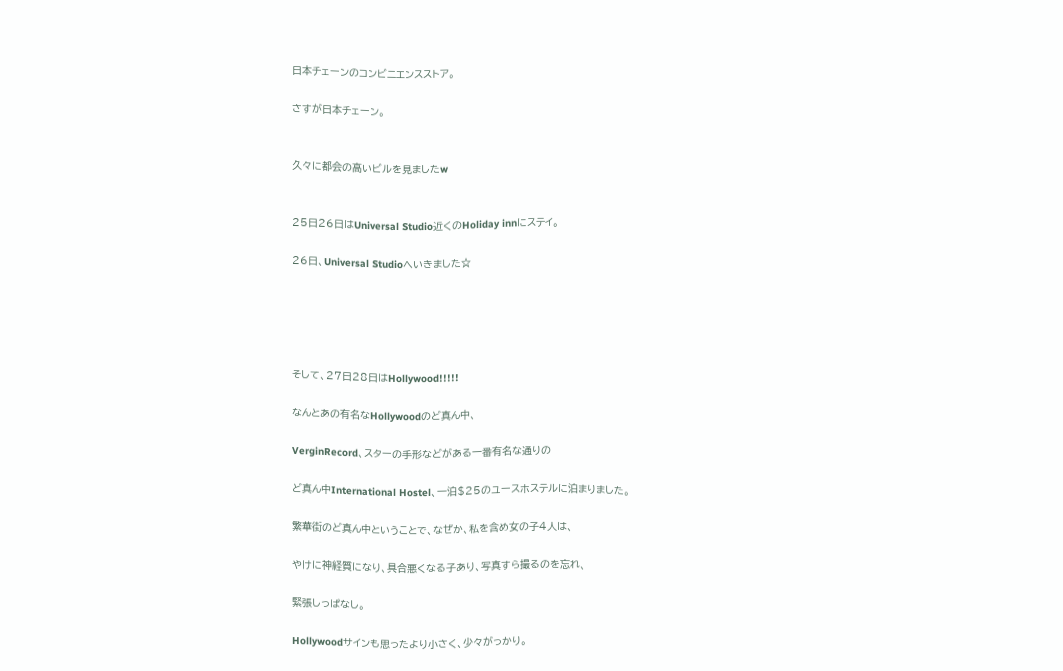日本チェーンのコンビニエンスストア。

さすが日本チェーン。


久々に都会の高いビルを見ましたw


25日26日はUniversal Studio近くのHoliday innにステイ。

26日、Universal Studioへいきました☆





そして、27日28日はHollywood!!!!!

なんとあの有名なHollywoodのど真ん中、

VerginRecord、スターの手形などがある一番有名な通りの

ど真ん中International Hostel、一泊$25のユースホステルに泊まりました。

繁華街のど真ん中ということで、なぜか、私を含め女の子4人は、

やけに神経質になり、具合悪くなる子あり、写真すら撮るのを忘れ、

緊張しっぱなし。

Hollywoodサインも思ったより小さく、少々がっかり。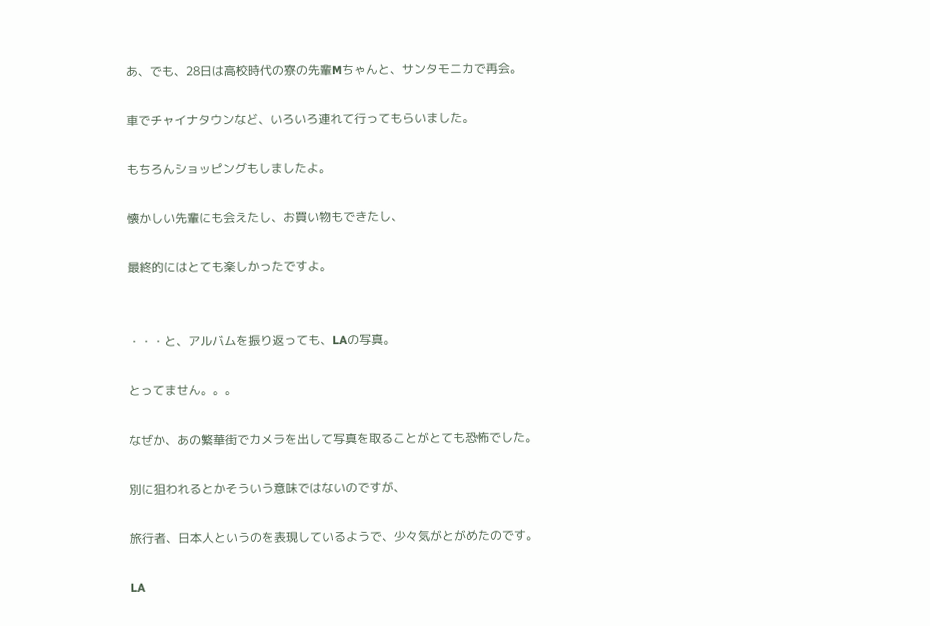あ、でも、28日は高校時代の寮の先輩Mちゃんと、サンタモニカで再会。

車でチャイナタウンなど、いろいろ連れて行ってもらいました。

もちろんショッピングもしましたよ。

懐かしい先輩にも会えたし、お買い物もできたし、

最終的にはとても楽しかったですよ。


・・・と、アルバムを振り返っても、LAの写真。

とってません。。。

なぜか、あの繁華街でカメラを出して写真を取ることがとても恐怖でした。

別に狙われるとかそういう意味ではないのですが、

旅行者、日本人というのを表現しているようで、少々気がとがめたのです。

LA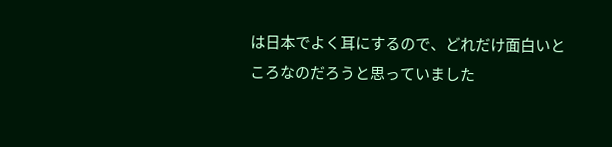は日本でよく耳にするので、どれだけ面白いところなのだろうと思っていました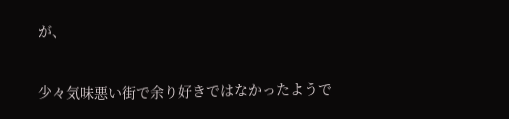が、

少々気味悪い街で余り好きではなかったようで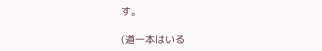す。

(道一本はいる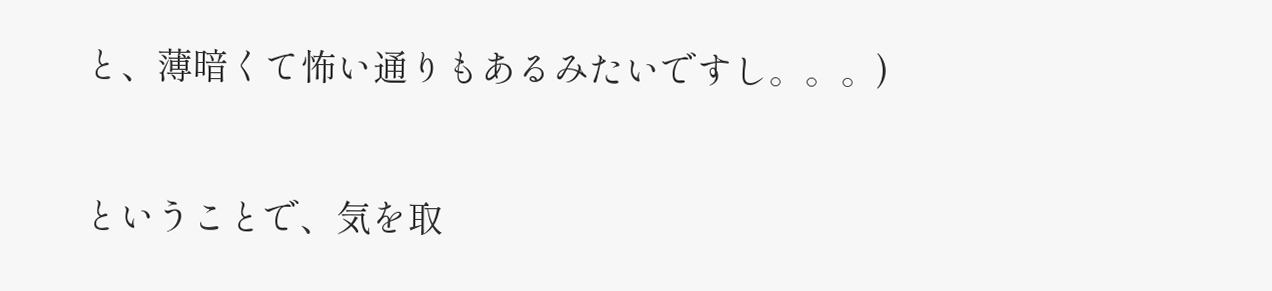と、薄暗くて怖い通りもあるみたいですし。。。)


ということで、気を取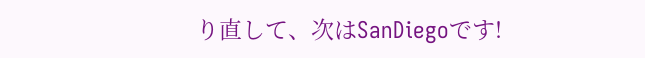り直して、次はSanDiegoです!